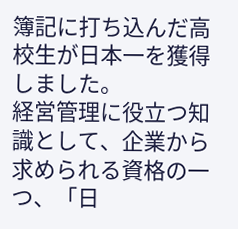簿記に打ち込んだ高校生が日本一を獲得しました。
経営管理に役立つ知識として、企業から求められる資格の一つ、「日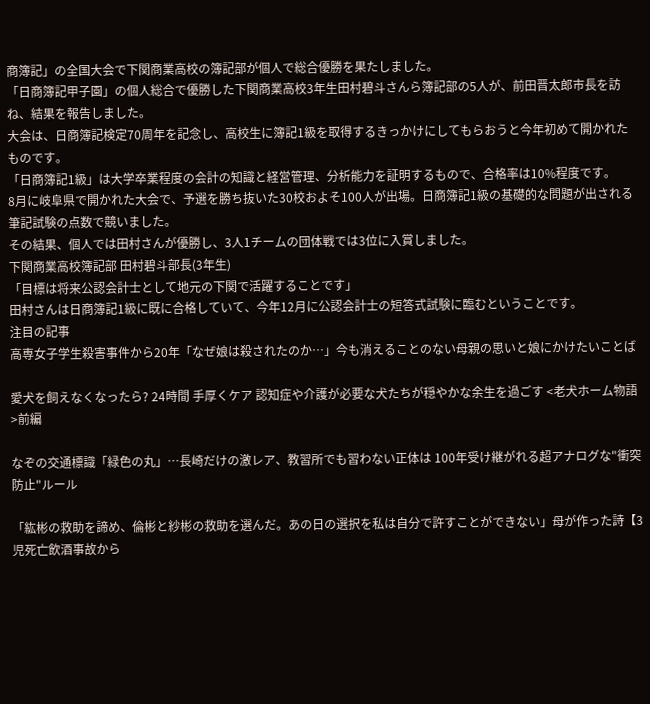商簿記」の全国大会で下関商業高校の簿記部が個人で総合優勝を果たしました。
「日商簿記甲子園」の個人総合で優勝した下関商業高校3年生田村碧斗さんら簿記部の5人が、前田晋太郎市長を訪ね、結果を報告しました。
大会は、日商簿記検定70周年を記念し、高校生に簿記1級を取得するきっかけにしてもらおうと今年初めて開かれたものです。
「日商簿記1級」は大学卒業程度の会計の知識と経営管理、分析能力を証明するもので、合格率は10%程度です。
8月に岐阜県で開かれた大会で、予選を勝ち抜いた30校およそ100人が出場。日商簿記1級の基礎的な問題が出される筆記試験の点数で競いました。
その結果、個人では田村さんが優勝し、3人1チームの団体戦では3位に入賞しました。
下関商業高校簿記部 田村碧斗部長(3年生)
「目標は将来公認会計士として地元の下関で活躍することです」
田村さんは日商簿記1級に既に合格していて、今年12月に公認会計士の短答式試験に臨むということです。
注目の記事
高専女子学生殺害事件から20年「なぜ娘は殺されたのか…」今も消えることのない母親の思いと娘にかけたいことば

愛犬を飼えなくなったら? 24時間 手厚くケア 認知症や介護が必要な犬たちが穏やかな余生を過ごす <老犬ホーム物語>前編

なぞの交通標識「緑色の丸」…長崎だけの激レア、教習所でも習わない正体は 100年受け継がれる超アナログな"衝突防止"ルール

「紘彬の救助を諦め、倫彬と紗彬の救助を選んだ。あの日の選択を私は自分で許すことができない」母が作った詩【3児死亡飲酒事故から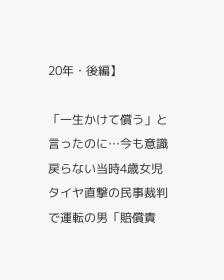20年・後編】

「一生かけて償う」と言ったのに…今も意識戻らない当時4歳女児 タイヤ直撃の民事裁判で運転の男「賠償責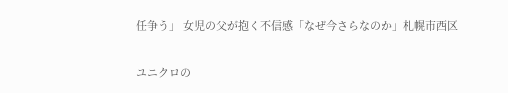任争う」 女児の父が抱く不信感「なぜ今さらなのか」札幌市西区

ユニクロの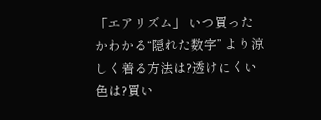「エアリズム」 いつ買ったかわかる“隠れた数字” より涼しく着る方法は?透けにくい色は?買い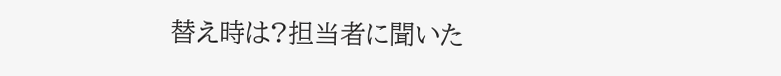替え時は?担当者に聞いた